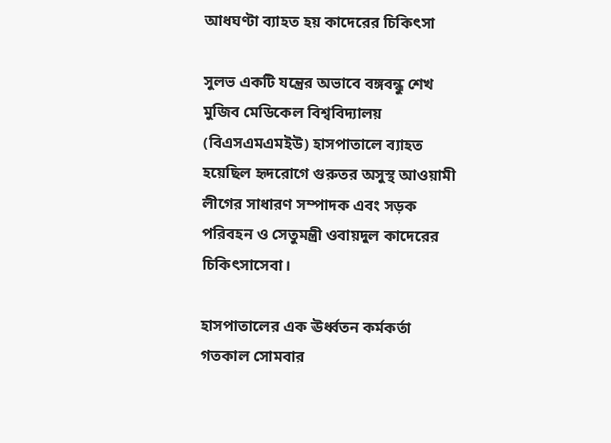আধঘণ্টা ব্যাহত হয় কাদেরের চিকিৎসা

সুলভ একটি যন্ত্রের অভাবে বঙ্গবন্ধু শেখ মুজিব মেডিকেল বিশ্ববিদ্যালয় (বিএসএমএমইউ) হাসপাতালে ব্যাহত হয়েছিল হৃদরোগে গুরুতর অসুস্থ আওয়ামী লীগের সাধারণ সম্পাদক এবং সড়ক পরিবহন ও সেতুমন্ত্রী ওবায়দুল কাদেরের চিকিৎসাসেবা।

হাসপাতালের এক ঊর্ধ্বতন কর্মকর্তা গতকাল সোমবার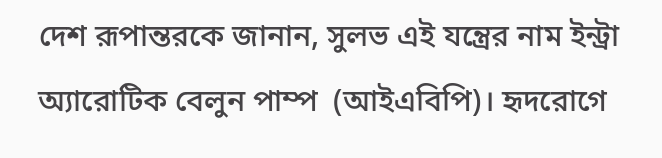দেশ রূপান্তরকে জানান, সুলভ এই যন্ত্রের নাম ইন্ট্রা অ্যারোটিক বেলুন পাম্প  (আইএবিপি)। হৃদরোগে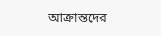আক্রান্তদের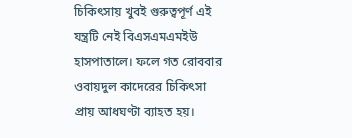চিকিৎসায় খুবই গুরুত্বপূর্ণ এই যন্ত্রটি নেই বিএসএমএমইউ হাসপাতালে। ফলে গত রোববার ওবায়দুল কাদেরের চিকিৎসা প্রায় আধঘণ্টা ব্যাহত হয়।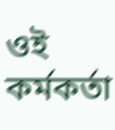ওই কর্মকর্তা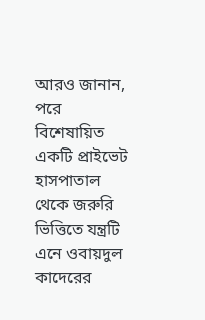আরও জানান, পরে বিশেষায়িত একটি প্রাইভেট হাসপাতাল থেকে জরুরি ভিত্তিতে যন্ত্রটি এনে ওবায়দুল কাদেরের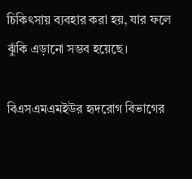চিকিৎসায় ব্যবহার করা হয়, যার ফলে ঝুঁকি এড়ানো সম্ভব হয়েছে।

বিএসএমএমইউর হৃদরোগ বিভাগের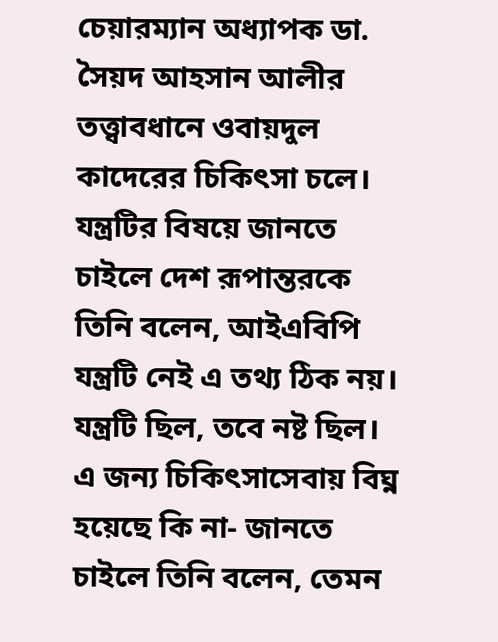চেয়ারম্যান অধ্যাপক ডা. সৈয়দ আহসান আলীর তত্ত্বাবধানে ওবায়দুল কাদেরের চিকিৎসা চলে। যন্ত্রটির বিষয়ে জানতে চাইলে দেশ রূপান্তরকে তিনি বলেন, আইএবিপি যন্ত্রটি নেই এ তথ্য ঠিক নয়। যন্ত্রটি ছিল, তবে নষ্ট ছিল। এ জন্য চিকিৎসাসেবায় বিঘ্ন হয়েছে কি না- জানতে চাইলে তিনি বলেন, তেমন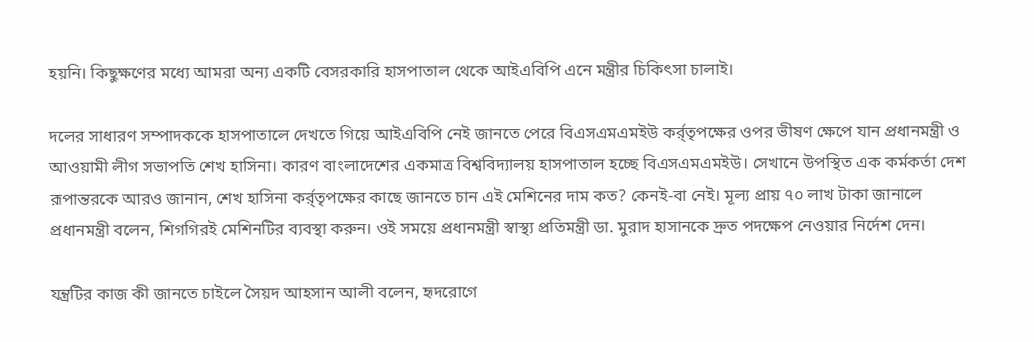হয়নি। কিছুক্ষণের মধ্যে আমরা অন্য একটি বেসরকারি হাসপাতাল থেকে আইএবিপি এনে মন্ত্রীর চিকিৎসা চালাই।

দলের সাধারণ সম্পাদককে হাসপাতালে দেখতে গিয়ে আইএবিপি নেই জানতে পেরে বিএসএমএমইউ কর্র্তৃপক্ষের ওপর ভীষণ ক্ষেপে যান প্রধানমন্ত্রী ও আওয়ামী লীগ সভাপতি শেখ হাসিনা। কারণ বাংলাদেশের একমাত্র বিশ্ববিদ্যালয় হাসপাতাল হচ্ছে বিএসএমএমইউ। সেখানে উপস্থিত এক কর্মকর্তা দেশ রূপান্তরকে আরও জানান, শেখ হাসিনা কর্র্তৃপক্ষের কাছে জানতে চান এই মেশিনের দাম কত? কেনই-বা নেই। মূল্য প্রায় ৭০ লাখ টাকা জানালে প্রধানমন্ত্রী বলেন, শিগগিরই মেশিনটির ব্যবস্থা করুন। ওই সময়ে প্রধানমন্ত্রী স্বাস্থ্য প্রতিমন্ত্রী ডা. মুরাদ হাসানকে দ্রুত পদক্ষেপ নেওয়ার নির্দেশ দেন।

যন্ত্রটির কাজ কী জানতে চাইলে সৈয়দ আহসান আলী বলেন, হৃদরোগে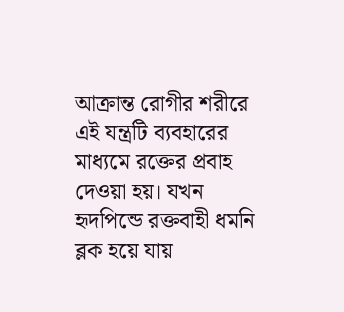আক্রান্ত রোগীর শরীরে এই যন্ত্রটি ব্যবহারের মাধ্যমে রক্তের প্রবাহ দেওয়া হয়। যখন হৃদপিন্ডে রক্তবাহী ধমনি ব্লক হয়ে যায়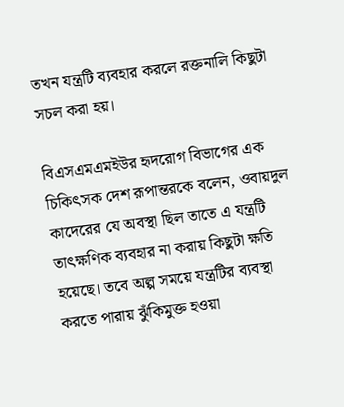তখন যন্ত্রটি ব্যবহার করলে রক্তনালি কিছুটা সচল করা হয়।

বিএসএমএমইউর হৃদরোগ বিভাগের এক চিকিৎসক দেশ রূপান্তরকে বলেন, ওবায়দুল কাদেরের যে অবস্থা ছিল তাতে এ যন্ত্রটি তাৎক্ষণিক ব্যবহার না করায় কিছুটা ক্ষতি হয়েছে। তবে অল্প সময়ে যন্ত্রটির ব্যবস্থা করতে পারায় ঝুঁকিমুক্ত হওয়া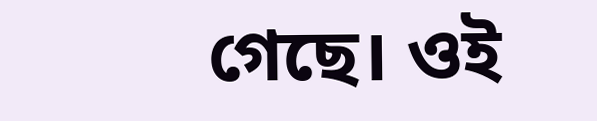গেছে। ওই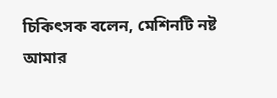চিকিৎসক বলেন, মেশিনটি নষ্ট আমার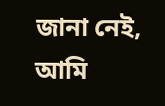জানা নেই, আমি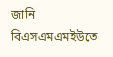জানি বিএসএমএমইউতে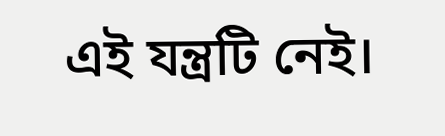এই যন্ত্রটি নেই।